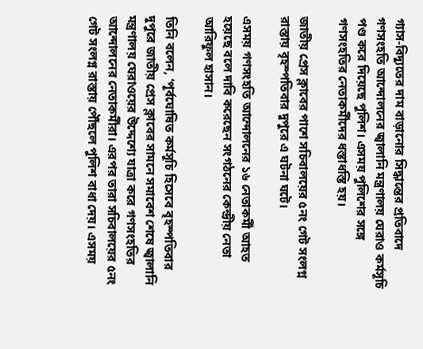গ্যাস-বিদ্যুতের দাম বাড়ানোর সিদ্ধান্তের প্রতিবাদে গণসংহতি আন্দোলনের জ্বালানি মন্ত্রণালয় ঘেরাও কর্মসূচি পণ্ড করে দিয়েছে পুলিশ। এসময় পুলিশের সঙ্গে গণসংহতির নেতাকর্মীদের ধস্তাধস্তি হয়।

জাতীয় প্রেস ক্লাবের পাশে সচিবালয়ের ৫নং গেট সংলগ্ন রাস্তায় বৃহস্পতিবার দুপুরে এ ঘটনা ঘটে।

এসময় গণসংহতি আন্দোলনের ১৬ নেতাকর্মী আহত হয়েছে বলে দাবি করেছেন সংগঠনের কেন্দ্রীয় নেতা আরিফুল হাসান।

তিনি বলেন, ‘পূর্বঘোষিত কর্মসূচি হিসেবে বৃহস্পতিবার দুপুরে জাতীয় প্রেস ক্লাবের সামনে সমাবেশ শেষে জ্বালানি মন্ত্রণালয় ঘেরাওয়ের উদ্দেশ্যে যাত্রা করে গণসংহতির আন্দোলনের নেতাকর্মীরা। এরপর তারা সচিবালয়ের ৫নং গেট সংলগ্ন রাস্তায় পৌঁছলে পুলিশ বাধা দেয়। এসময়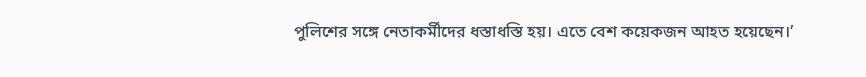পুলিশের সঙ্গে নেতাকর্মীদের ধস্তাধস্তি হয়। এতে বেশ কয়েকজন আহত হয়েছেন।’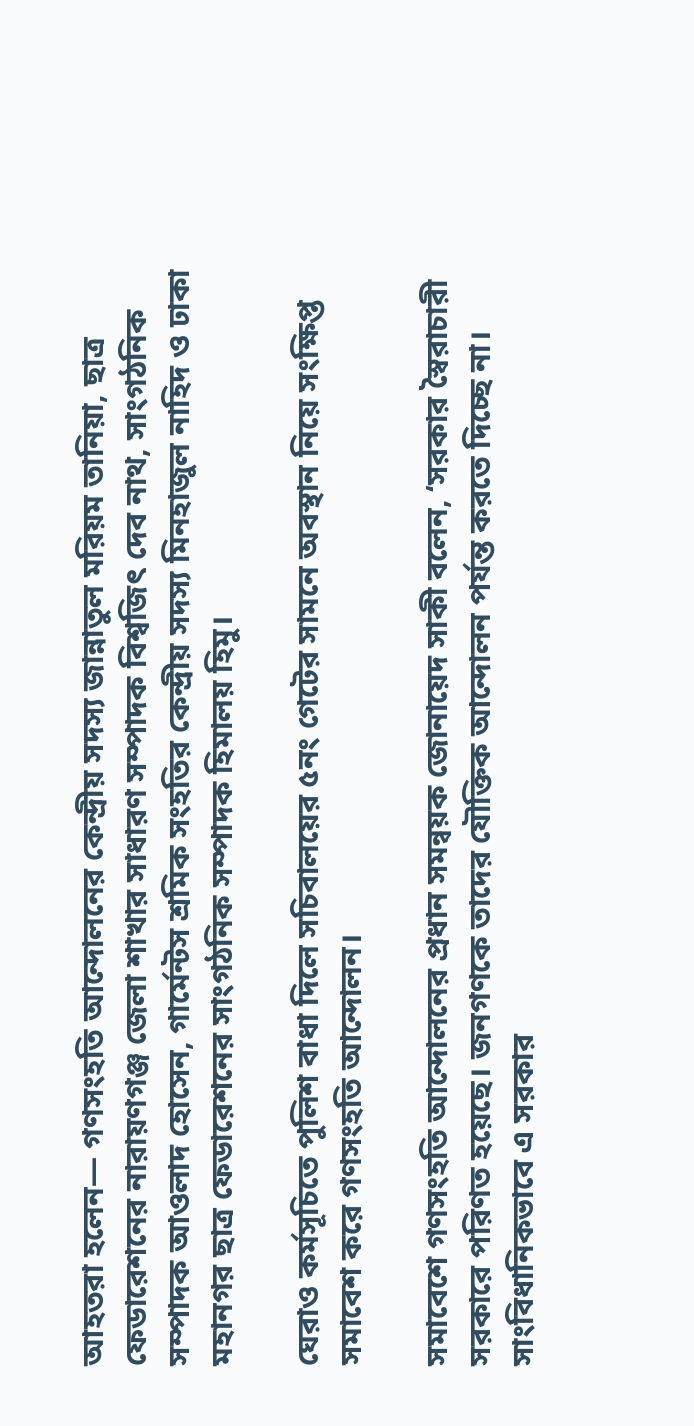আহতরা হলেন— গণসংহতি আন্দোলনের কেন্দ্রীয় সদস্য জান্নাতুল মরিয়ম তানিয়া, ছাত্র ফেডারেশনের নারায়ণগঞ্জ জেলা শাখার সাধারণ সম্পাদক বিশ্বজিৎ দেব নাথ, সাংগঠনিক সম্পাদক আওলাদ হোসেন, গার্মেন্টস শ্রমিক সংহতির কেন্দ্রীয় সদস্য মিনহাজুল নাহিদ ও ঢাকা মহানগর ছাত্র ফেডারেশনের সাংগঠনিক সম্পাদক হিমালয় হিমু।

ঘেরাও কর্মসূচিতে পুলিশ বাধা দিলে সচিবালয়ের ৫নং গেটের সামনে অবস্থান নিয়ে সংক্ষিপ্ত সমাবেশ করে গণসংহতি আন্দোলন।

সমাবেশে গণসংহতি আন্দোলনের প্রধান সমন্বয়ক জোনায়েদ সাকী বলেন, ‘সরকার স্বৈরাচারী সরকারে পরিণত হয়েছে। জনগণকে তাদের যৌক্তিক আন্দোলন পর্যন্ত করতে দিচ্ছে না। সাংবিধানিকভাবে এ সরকার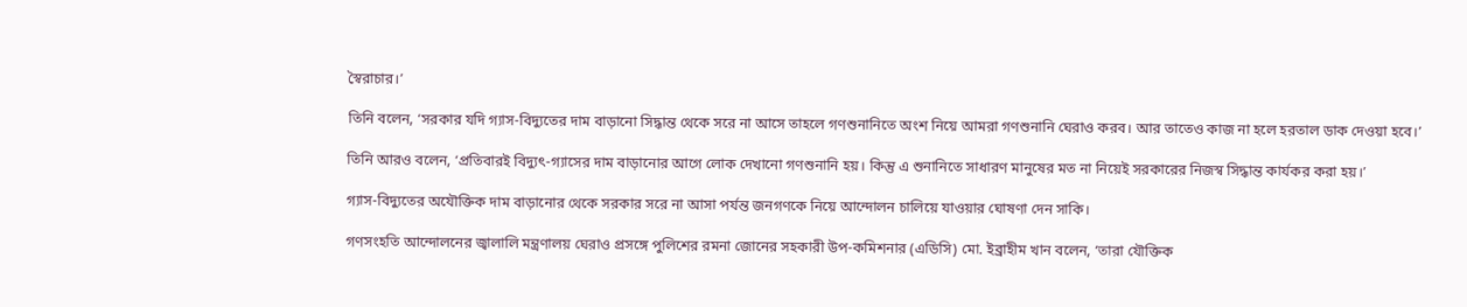স্বৈরাচার।’

তিনি বলেন, ‘সরকার যদি গ্যাস-বিদ্যুতের দাম বাড়ানো সিদ্ধান্ত থেকে সরে না আসে তাহলে গণশুনানিতে অংশ নিয়ে আমরা গণশুনানি ঘেরাও করব। আর তাতেও কাজ না হলে হরতাল ডাক দেওয়া হবে।’

তিনি আরও বলেন, ‘প্রতিবারই বিদ্যুৎ-গ্যাসের দাম বাড়ানোর আগে লোক দেখানো গণশুনানি হয়। কিন্তু এ শুনানিতে সাধারণ মানুষের মত না নিয়েই সরকারের নিজস্ব সিদ্ধান্ত কার্যকর করা হয়।’

গ্যাস-বিদ্যুতের অযৌক্তিক দাম বাড়ানোর থেকে সরকার সরে না আসা পর্যন্ত জনগণকে নিয়ে আন্দোলন চালিয়ে যাওয়ার ঘোষণা দেন সাকি।

গণসংহতি আন্দোলনের জ্বালালি মন্ত্রণালয় ঘেরাও প্রসঙ্গে পুলিশের রমনা জোনের সহকারী উপ-কমিশনার (এডিসি) মো. ইব্রাহীম খান বলেন, ‘তারা যৌক্তিক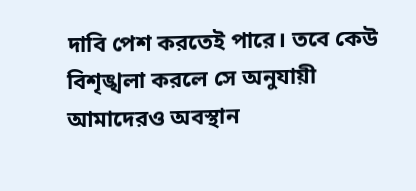দাবি পেশ করতেই পারে। তবে কেউ বিশৃঙ্খলা করলে সে অনুযায়ী আমাদেরও অবস্থান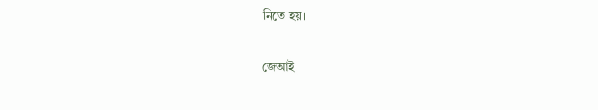নিতে হয়।

জেআই